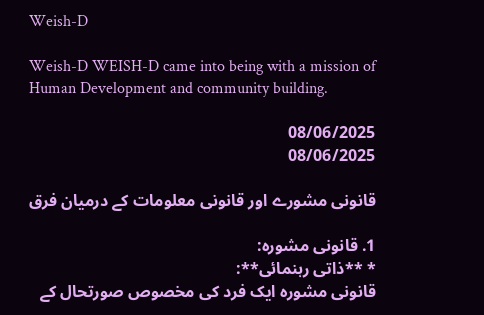Weish-D

Weish-D WEISH-D came into being with a mission of Human Development and community building.

08/06/2025
08/06/2025

قانونی مشورے اور قانونی معلومات کے درمیان فرق

1. قانونی مشورہ:
* **ذاتی رہنمائی**:
قانونی مشورہ ایک فرد کی مخصوص صورتحال کے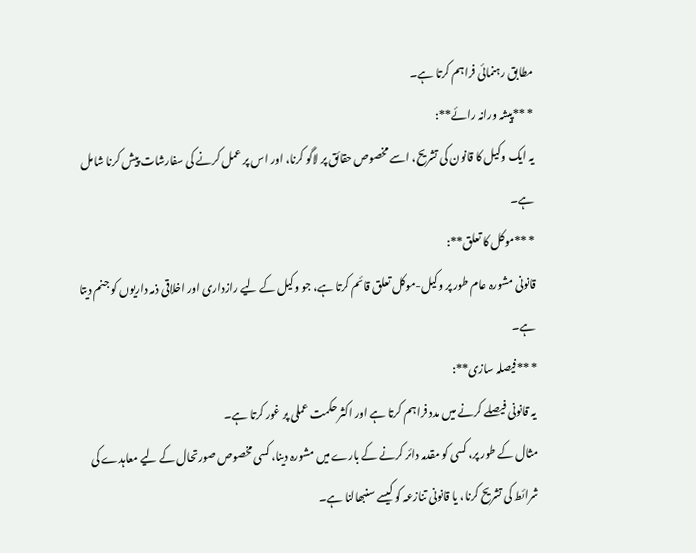مطابق رہنمائی فراہم کرتا ہے۔
* **پیشہ ورانہ رائے**:
یہ ایک وکیل کا قانون کی تشریح، اسے مخصوص حقائق پر لاگو کرنا، اور اس پر عمل کرنے کی سفارشات پیش کرنا شامل ہے۔
* **موکل کا تعلق**:
قانونی مشورہ عام طور پر وکیل-موکل تعلق قائم کرتا ہے، جو وکیل کے لیے رازداری اور اخلاقی ذمہ داریوں کو جنم دیتا ہے۔
* **فیصلہ سازی**:
یہ قانونی فیصلے کرنے میں مدد فراہم کرتا ہے اور اکثر حکمت عملی پر غور کرتا ہے۔
مثال کے طور پر، کسی کو مقدمہ دائر کرنے کے بارے میں مشورہ دینا، کسی مخصوص صورتحال کے لیے معاہدے کی شرائط کی تشریح کرنا، یا قانونی تنازعہ کو کیسے سنبھالنا ہے۔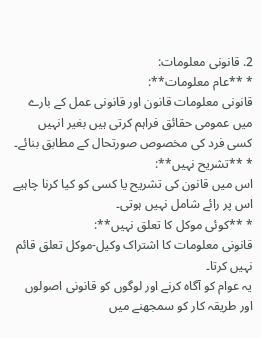2. قانونی معلومات:
* **عام معلومات**:
قانونی معلومات قانون اور قانونی عمل کے بارے میں عمومی حقائق فراہم کرتی ہیں بغیر انہیں کسی فرد کی مخصوص صورتحال کے مطابق بنائے۔
* **تشریح نہیں**:
اس میں قانون کی تشریح یا کسی کو کیا کرنا چاہیے اس پر رائے شامل نہیں ہوتی۔
* **کوئی موکل کا تعلق نہیں**:
قانونی معلومات کا اشتراک وکیل-موکل تعلق قائم نہیں کرتا۔
یہ عوام کو آگاہ کرنے اور لوگوں کو قانونی اصولوں اور طریقہ کار کو سمجھنے میں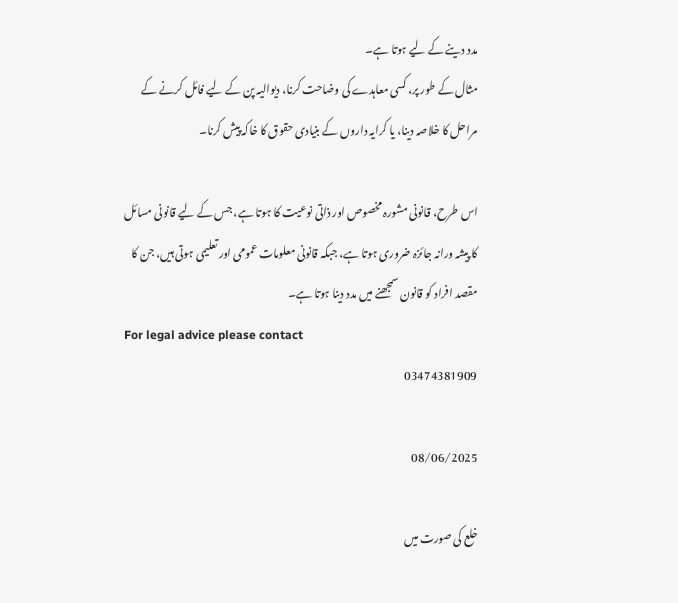مدد دینے کے لیے ہوتا ہے۔
مثال کے طور پر، کسی معاہدے کی وضاحت کرنا، دیوالیہ پن کے لیے فائل کرنے کے مراحل کا خلاصہ دینا، یا کرایہ داروں کے بنیادی حقوق کا خاکہ پیش کرنا۔

اس طرح، قانونی مشورہ مخصوص اور ذاتی نوعیت کا ہوتا ہے، جس کے لیے قانونی مسائل کا پیشہ ورانہ جائزہ ضروری ہوتا ہے، جبکہ قانونی معلومات عمومی اور تعلیمی ہوتی ہیں، جن کا مقصد افراد کو قانون سمجھنے میں مدد دینا ہوتا ہے۔
For legal advice please contact
03474381909

08/06/2025

خلع کی صورت میں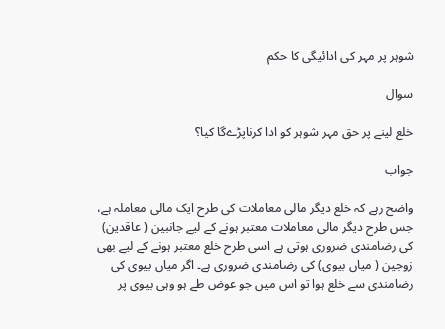شوہر پر مہر کی ادائیگی کا حکم

سوال

خلع لینے پر حق مہر شوہر کو ادا کرناپڑےگا کیا؟

جواب

واضح رہے کہ خلع دیگر مالی معاملات کی طرح ایک مالی معاملہ ہے، جس طرح دیگر مالی معاملات معتبر ہونے کے لیے جانبین ( عاقدین) کی رضامندی ضروری ہوتی ہے اسی طرح خلع معتبر ہونے کے لیے بھی زوجین ( میاں بیوی) کی رضامندی ضروری ہے۔ اگر میاں بیوی کی رضامندی سے خلع ہوا تو اس میں جو عوض طے ہو وہی بیوی پر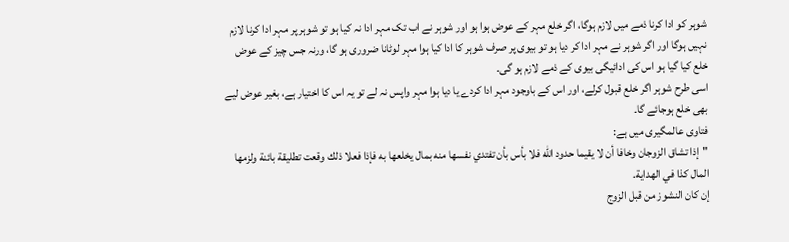شوہر کو ادا کرنا ذمے میں لازم ہوگا، اگر خلع مہر کے عوض ہوا ہو اور شوہر نے اب تک مہر ادا نہ کیا ہو تو شوہر پر مہر ادا کرنا لازم نہیں ہوگا اور اگر شوہر نے مہر ادا کر دیا ہو تو بیوی پر صرف شوہر کا ادا کیا ہوا مہر لوٹانا ضروری ہو گا، ورنہ جس چیز کے عوض خلع کیا گیا ہو اس کی ادائیگی بیوی کے ذمے لازم ہو گی۔
اسی طرح شوہر اگر خلع قبول کرلے، اور اس کے باوجود مہر ادا کردے یا دیا ہوا مہر واپس نہ لے تو یہ اس کا اختیار ہے، بغیر عوض لیے بھی خلع ہوجائے گا۔
فتاوی عالمگیری میں ہے:
"إذا تشاق الزوجان وخافا أن لا يقيما حدود الله فلا بأس بأن تفتدي نفسها منه بمال يخلعها به فإذا فعلا ذلك وقعت تطليقة بائنة ولزمها المال كذا في الهداية.
إن كان النشوز من قبل الزوج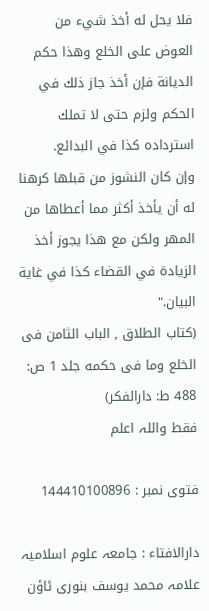فلا يحل له أخذ شيء من العوض على الخلع وهذا حكم الديانة فإن أخذ جاز ذلك في الحكم ولزم حتى لا تملك استرداده كذا في البدائع.
وإن كان النشوز من قبلها كرهنا له أن يأخذ أكثر مما أعطاها من المهر ولكن مع هذا يجوز أخذ الزيادة في القضاء كذا في غاية البيان."
(کتاب الطلاق , الباب الثامن فی الخلع وما فی حکمه جلد 1 ص: 488 ط: دارالفکر)
فقط واللہ اعلم

فتوی نمبر : 144410100896

دارالافتاء : جامعہ علوم اسلامیہ علامہ محمد یوسف بنوری ٹاؤن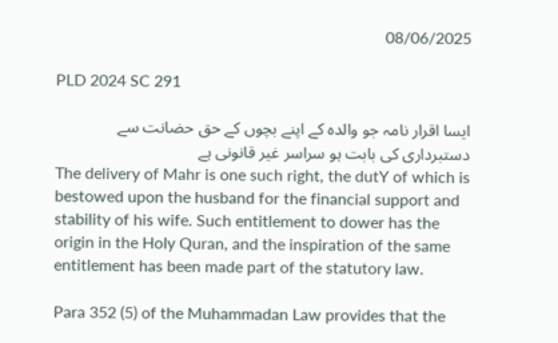08/06/2025

PLD 2024 SC 291

ایسا اقرار نامہ جو والدہ کے اپنے بچوں کے حق حضانت سے دستبرداری کی بابت ہو سراسر غیر قانونی ہے
The delivery of Mahr is one such right, the dutY of which is bestowed upon the husband for the financial support and stability of his wife. Such entitlement to dower has the origin in the HoIy Quran, and the inspiration of the same entitlement has been made part of the statutory law.

Para 352 (5) of the Muhammadan Law provides that the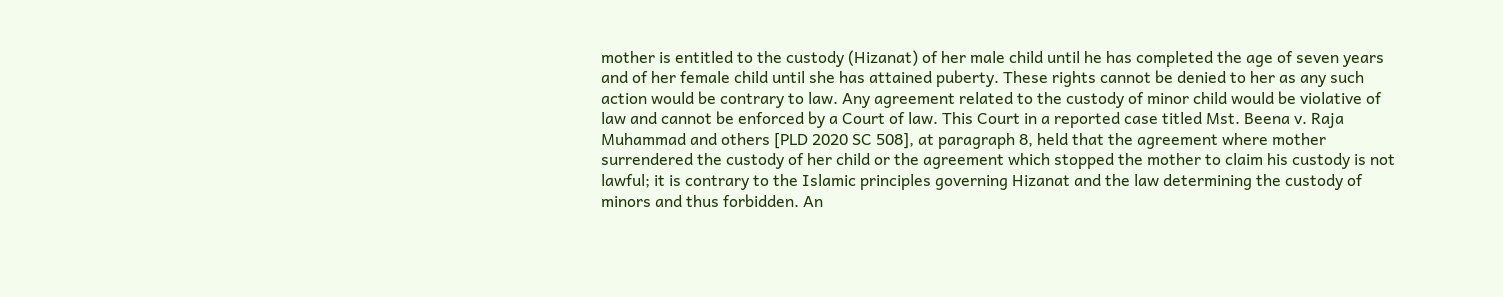mother is entitled to the custody (Hizanat) of her male child until he has completed the age of seven years and of her female child until she has attained puberty. These rights cannot be denied to her as any such action would be contrary to law. Any agreement related to the custody of minor child would be violative of law and cannot be enforced by a Court of law. This Court in a reported case titled Mst. Beena v. Raja Muhammad and others [PLD 2020 SC 508], at paragraph 8, held that the agreement where mother surrendered the custody of her child or the agreement which stopped the mother to claim his custody is not lawful; it is contrary to the Islamic principles governing Hizanat and the law determining the custody of minors and thus forbidden. An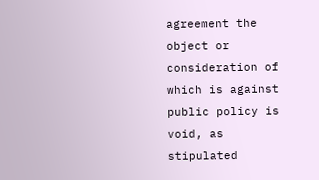agreement the object or consideration of which is against public policy is void, as stipulated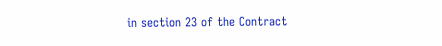in section 23 of the Contract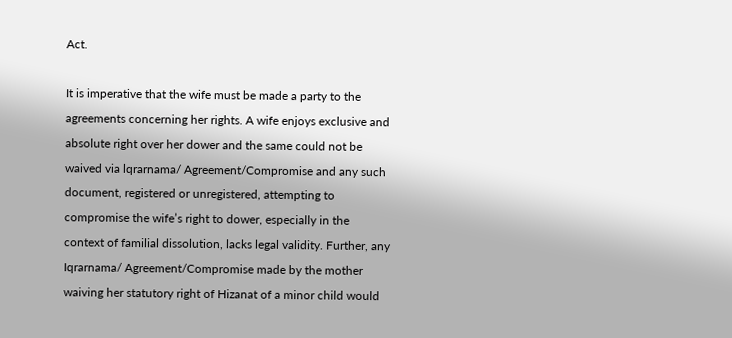Act.

It is imperative that the wife must be made a party to the agreements concerning her rights. A wife enjoys exclusive and absolute right over her dower and the same could not be waived via lqrarnama/ Agreement/Compromise and any such document, registered or unregistered, attempting to compromise the wife’s right to dower, especially in the context of familial dissolution, lacks legal validity. Further, any Iqrarnama/ Agreement/Compromise made by the mother waiving her statutory right of Hizanat of a minor child would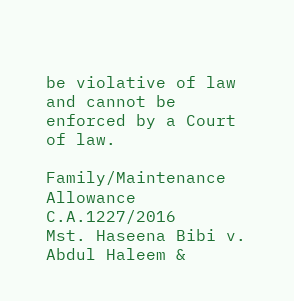be violative of law and cannot be enforced by a Court of law.

Family/Maintenance Allowance
C.A.1227/2016
Mst. Haseena Bibi v. Abdul Haleem &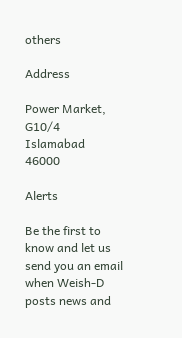others

Address

Power Market, G10/4
Islamabad
46000

Alerts

Be the first to know and let us send you an email when Weish-D posts news and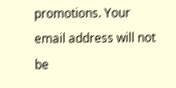promotions. Your email address will not be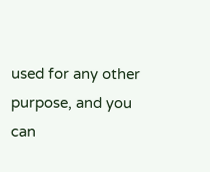used for any other purpose, and you can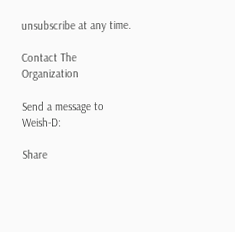unsubscribe at any time.

Contact The Organization

Send a message to Weish-D:

Share